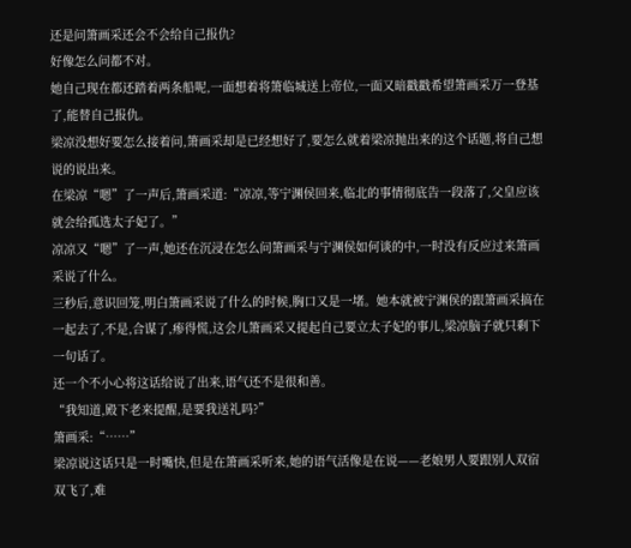还是问箫画采还会不会给自己报仇?
好像怎么问都不对。
她自己现在都还踏着两条船呢,一面想着将箫临城送上帝位,一面又暗戳戳希望箫画采万一登基了,能替自己报仇。
梁凉没想好要怎么接着问,箫画采却是已经想好了,要怎么就着梁凉抛出来的这个话题,将自己想说的说出来。
在梁凉“嗯”了一声后,箫画采道:“凉凉,等宁渊侯回来,临北的事情彻底告一段落了,父皇应该就会给孤选太子妃了。”
凉凉又“嗯”了一声,她还在沉浸在怎么问箫画采与宁渊侯如何谈的中,一时没有反应过来箫画采说了什么。
三秒后,意识回笼,明白箫画采说了什么的时候,胸口又是一堵。她本就被宁渊侯的跟箫画采搞在一起去了,不是,合谋了,瘆得慌,这会儿箫画采又提起自己要立太子妃的事儿,梁凉脑子就只剩下一句话了。
还一个不小心将这话给说了出来,语气还不是很和善。
“我知道,殿下老来提醒,是要我送礼吗?”
箫画采:“……”
梁凉说这话只是一时嘴快,但是在箫画采听来,她的语气活像是在说——老娘男人要跟别人双宿双飞了,难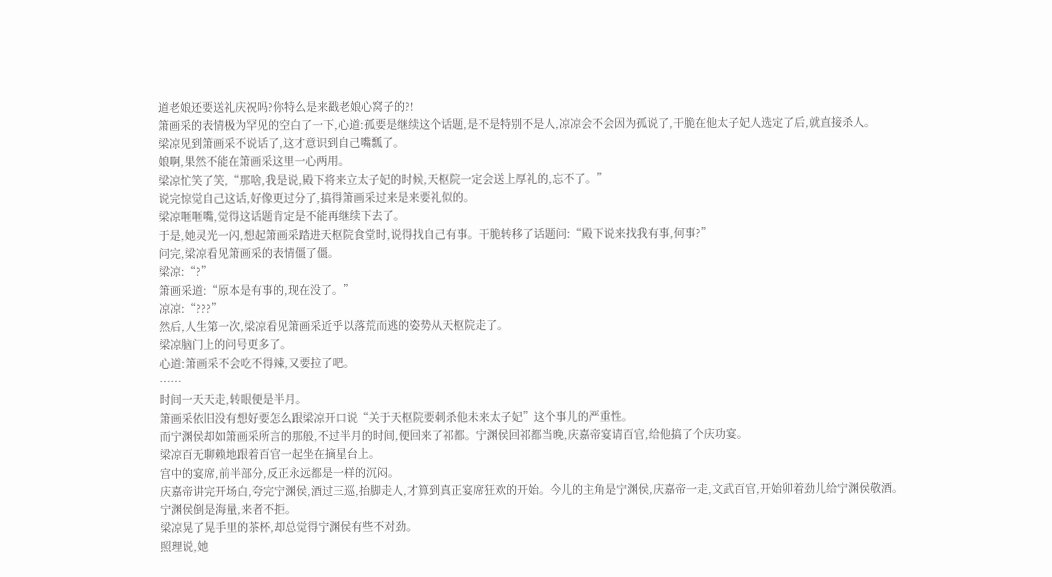道老娘还要送礼庆祝吗?你特么是来戳老娘心窝子的?!
箫画采的表情极为罕见的空白了一下,心道:孤要是继续这个话题,是不是特别不是人,凉凉会不会因为孤说了,干脆在他太子妃人选定了后,就直接杀人。
梁凉见到箫画采不说话了,这才意识到自己嘴瓢了。
娘啊,果然不能在箫画采这里一心两用。
梁凉忙笑了笑,“那啥,我是说,殿下将来立太子妃的时候,天枢院一定会送上厚礼的,忘不了。”
说完惊觉自己这话,好像更过分了,搞得箫画采过来是来要礼似的。
梁凉咂咂嘴,觉得这话题肯定是不能再继续下去了。
于是,她灵光一闪,想起箫画采踏进天枢院食堂时,说得找自己有事。干脆转移了话题问:“殿下说来找我有事,何事?”
问完,梁凉看见箫画采的表情僵了僵。
梁凉:“?”
箫画采道:“原本是有事的,现在没了。”
凉凉:“???”
然后,人生第一次,梁凉看见箫画采近乎以落荒而逃的姿势从天枢院走了。
梁凉脑门上的问号更多了。
心道:箫画采不会吃不得辣,又要拉了吧。
……
时间一天天走,转眼便是半月。
箫画采依旧没有想好要怎么跟梁凉开口说“关于天枢院要刺杀他未来太子妃”这个事儿的严重性。
而宁渊侯却如箫画采所言的那般,不过半月的时间,便回来了祁都。宁渊侯回祁都当晚,庆嘉帝宴请百官,给他搞了个庆功宴。
梁凉百无聊赖地跟着百官一起坐在摘星台上。
宫中的宴席,前半部分,反正永远都是一样的沉闷。
庆嘉帝讲完开场白,夸完宁渊侯,酒过三巡,抬脚走人,才算到真正宴席狂欢的开始。今儿的主角是宁渊侯,庆嘉帝一走,文武百官,开始卯着劲儿给宁渊侯敬酒。
宁渊侯倒是海量,来者不拒。
梁凉晃了晃手里的茶杯,却总觉得宁渊侯有些不对劲。
照理说,她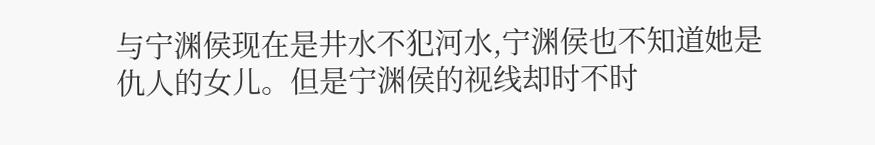与宁渊侯现在是井水不犯河水,宁渊侯也不知道她是仇人的女儿。但是宁渊侯的视线却时不时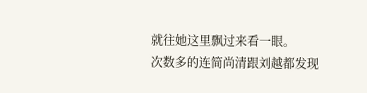就往她这里飘过来看一眼。
次数多的连简尚清跟刘越都发现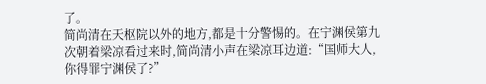了。
简尚清在天枢院以外的地方,都是十分警惕的。在宁渊侯第九次朝着梁凉看过来时,简尚清小声在梁凉耳边道:“国师大人,你得罪宁渊侯了?”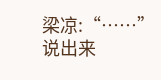梁凉:“……”说出来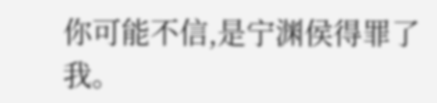你可能不信,是宁渊侯得罪了我。